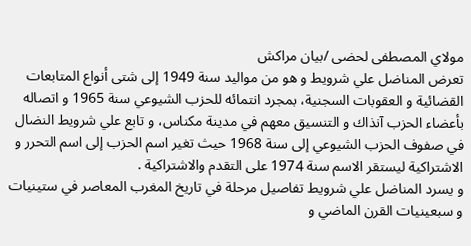مولاي المصطفى لحضى /بيان مراكش
تعرض المناضل علي شرويط و هو من مواليد سنة 1949 إلى شتى أنواع المتابعات القضائية و العقوبات السجنية، بمجرد انتمائه للحزب الشيوعي سنة 1965 و اتصاله بأعضاء الحزب آنذاك و التنسيق معهم في مدينة مكناس، و تابع علي شرويط النضال في صفوف الحزب الشيوعي إلى سنة 1968 حيث تغير اسم الحزب إلى اسم التحرر و الاشتراكية ليستقر الاسم سنة 1974 على التقدم والاشتراكية .
و يسرد المناضل علي شرويط تفاصيل مرحلة في تاريخ المغرب المعاصر في ستينيات و سبعينيات القرن الماضي و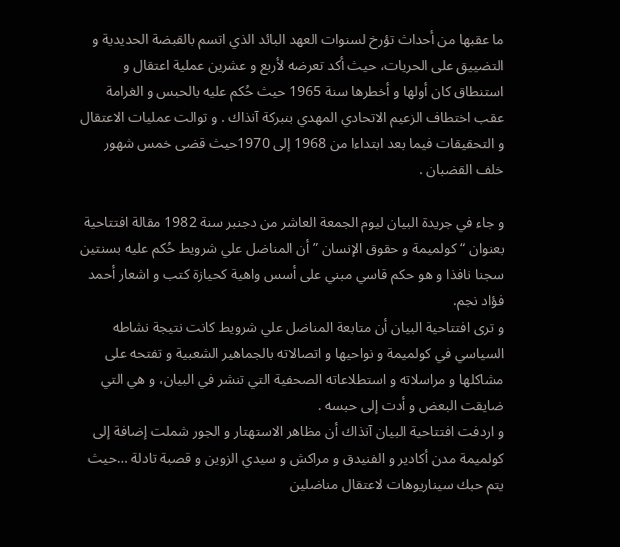ما عقبها من أحداث تؤرخ لسنوات العهد البائد الذي اتسم بالقبضة الحديدية و التضييق على الحريات، حيث أكد تعرضه لأربع و عشرين عملية اعتقال و استنطاق كان أولها و أخطرها سنة 1965 حيث حُكم عليه بالحبس و الغرامة عقب اختطاف الزعيم الاتحادي المهدي بنبركة آنذاك . و توالت عمليات الاعتقال و التحقيقات فيما بعد ابتداءا من 1968 إلى 1970حيث قضى خمس شهور خلف القضبان .

و جاء في جريدة البيان ليوم الجمعة العاشر من دجنبر سنة 1982 مقالة افتتاحية بعنوان “كولميمة و حقوق الإنسان ” أن المناضل علي شرويط حُكم عليه بسنتين سجنا نافذا و هو حكم قاسي مبني على أسس واهية كحيازة كتب و اشعار أحمد فؤاد نجم.
و ترى افتتاحية البيان أن متابعة المناضل علي شرويط كانت نتيجة نشاطه السياسي في كولميمة و نواحيها و اتصالاته بالجماهير الشعبية و تفتحه على مشاكلها و مراسلاته و استطلاعاته الصحفية التي تنشر في البيان، و هي التي ضايقت البعض و أدت إلى حبسه .
و اردفت افتتاحية البيان آنذاك أن مظاهر الاستهتار و الجور شملت إضافة إلى كولميمة مدن أكادير و الفنيدق و مراكش و سيدي الزوين و قصبة تادلة …حيث يتم حبك سيناريوهات لاعتقال مناضلين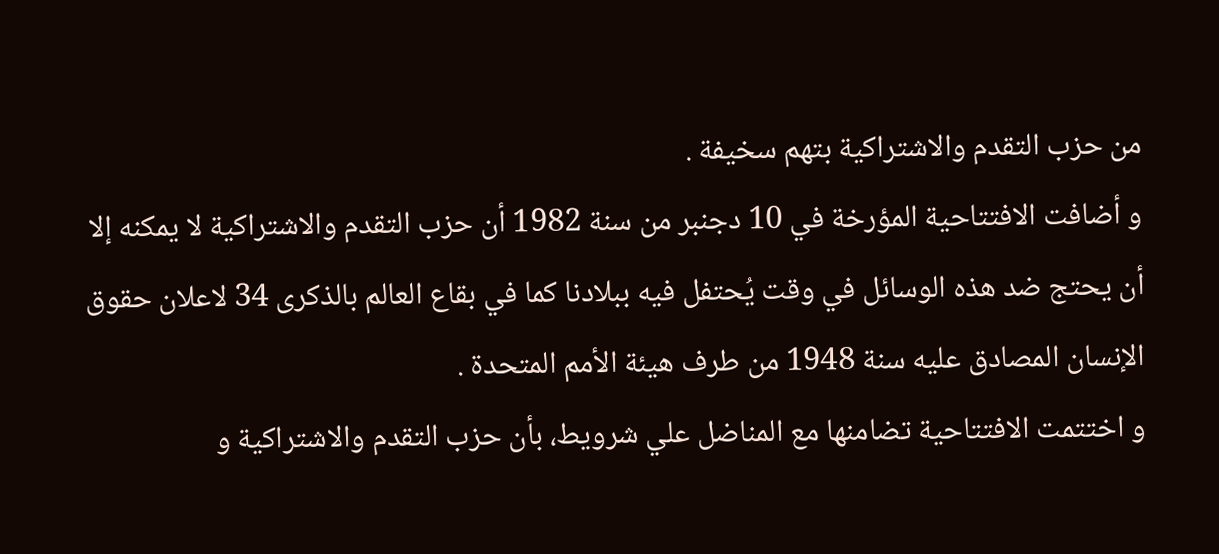من حزب التقدم والاشتراكية بتهم سخيفة .
و أضافت الافتتاحية المؤرخة في 10 دجنبر من سنة 1982 أن حزب التقدم والاشتراكية لا يمكنه إلا أن يحتج ضد هذه الوسائل في وقت يُحتفل فيه ببلادنا كما في بقاع العالم بالذكرى 34 لاعلان حقوق الإنسان المصادق عليه سنة 1948 من طرف هيئة الأمم المتحدة .
و اختتمت الافتتاحية تضامنها مع المناضل علي شرويط، بأن حزب التقدم والاشتراكية و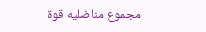مجموع مناضليه قوة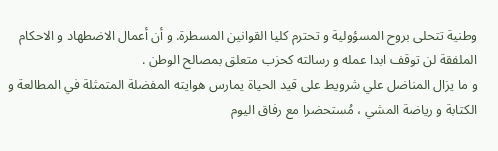وطنية تتحلى بروح المسؤولية و تحترم كليا القوانين المسطرة. و أن أعمال الاضطهاد و الاحكام الملفقة لن توقف ابدا عمله و رسالته كحزب متعلق بمصالح الوطن .
و ما يزال المناضل علي شرويط على قيد الحياة يمارس هوايته المفضلة المتمثلة في المطالعة و الكتابة و رياضة المشي ، مُستحضرا مع رفاق اليوم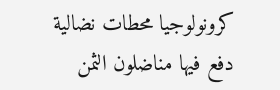كرونولوجيا محطات نضالية دفع فيها مناضلون الثمن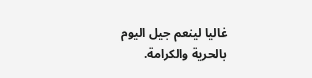غاليا لينعم جيل اليوم بالحرية والكرامة.